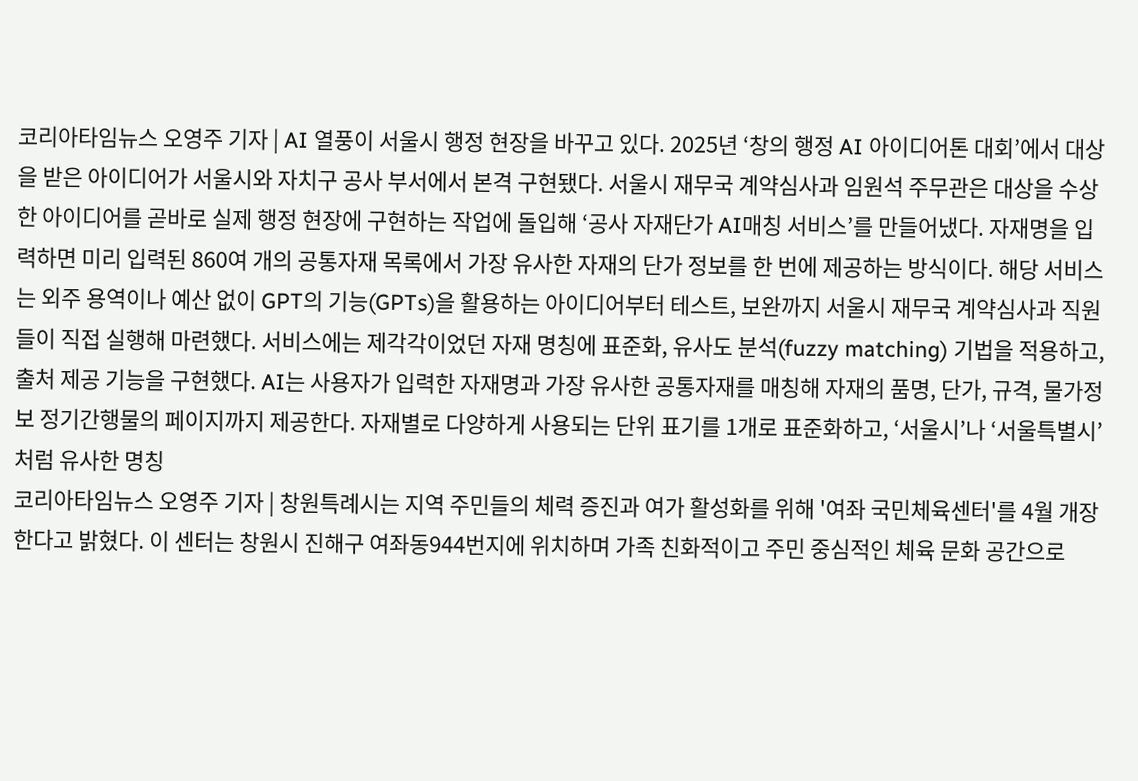코리아타임뉴스 오영주 기자 | AI 열풍이 서울시 행정 현장을 바꾸고 있다. 2025년 ‘창의 행정 AI 아이디어톤 대회’에서 대상을 받은 아이디어가 서울시와 자치구 공사 부서에서 본격 구현됐다. 서울시 재무국 계약심사과 임원석 주무관은 대상을 수상한 아이디어를 곧바로 실제 행정 현장에 구현하는 작업에 돌입해 ‘공사 자재단가 AI매칭 서비스’를 만들어냈다. 자재명을 입력하면 미리 입력된 860여 개의 공통자재 목록에서 가장 유사한 자재의 단가 정보를 한 번에 제공하는 방식이다. 해당 서비스는 외주 용역이나 예산 없이 GPT의 기능(GPTs)을 활용하는 아이디어부터 테스트, 보완까지 서울시 재무국 계약심사과 직원들이 직접 실행해 마련했다. 서비스에는 제각각이었던 자재 명칭에 표준화, 유사도 분석(fuzzy matching) 기법을 적용하고, 출처 제공 기능을 구현했다. AI는 사용자가 입력한 자재명과 가장 유사한 공통자재를 매칭해 자재의 품명, 단가, 규격, 물가정보 정기간행물의 페이지까지 제공한다. 자재별로 다양하게 사용되는 단위 표기를 1개로 표준화하고, ‘서울시’나 ‘서울특별시’처럼 유사한 명칭
코리아타임뉴스 오영주 기자 | 창원특례시는 지역 주민들의 체력 증진과 여가 활성화를 위해 '여좌 국민체육센터'를 4월 개장한다고 밝혔다. 이 센터는 창원시 진해구 여좌동944번지에 위치하며 가족 친화적이고 주민 중심적인 체육 문화 공간으로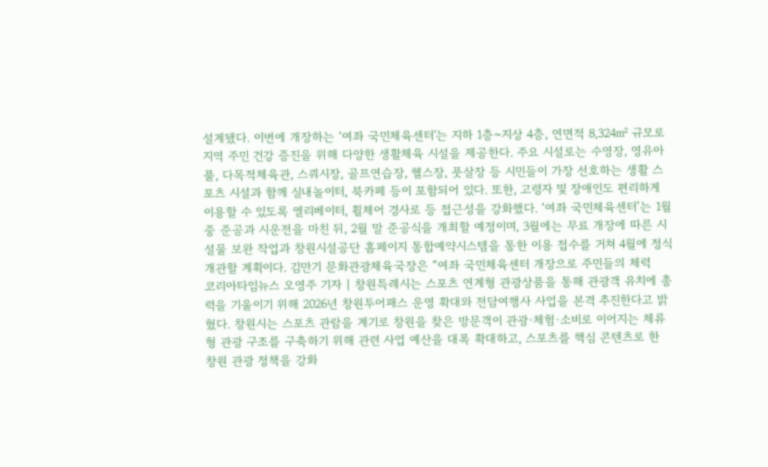설계됐다. 이번에 개장하는 ‘여좌 국민체육센터'는 지하 1층~지상 4층, 연면적 8,324㎡ 규모로 지역 주민 건강 증진을 위해 다양한 생활체육 시설을 제공한다. 주요 시설로는 수영장, 영유아풀, 다목적체육관, 스쿼시장, 골프연습장, 헬스장, 풋살장 등 시민들이 가장 선호하는 생활 스포츠 시설과 함께 실내놀이터, 북카페 등이 포함되어 있다. 또한, 고령자 및 장애인도 편리하게 이용할 수 있도록 엘리베이터, 휠체어 경사로 등 접근성을 강화했다. ‘여좌 국민체육센터’는 1월 중 준공과 시운전을 마친 뒤, 2월 말 준공식을 개최할 예정이며, 3월에는 무료 개장에 따른 시설물 보완 작업과 창원시설공단 홈페이지 통합예약시스템을 통한 이용 접수를 거쳐 4월에 정식 개관할 계획이다. 김만기 문화관광체육국장은 “여좌 국민체육센터 개장으로 주민들의 체력
코리아타임뉴스 오영주 기자 | 창원특례시는 스포츠 연계형 관광상품을 통해 관광객 유치에 총력을 기울이기 위해 2026년 창원투어패스 운영 확대와 전담여행사 사업을 본격 추진한다고 밝혔다. 창원시는 스포츠 관람을 계기로 창원을 찾은 방문객이 관광·체험·소비로 이어지는 체류형 관광 구조를 구축하기 위해 관련 사업 예산을 대폭 확대하고, 스포츠를 핵심 콘텐츠로 한 창원 관광 정책을 강화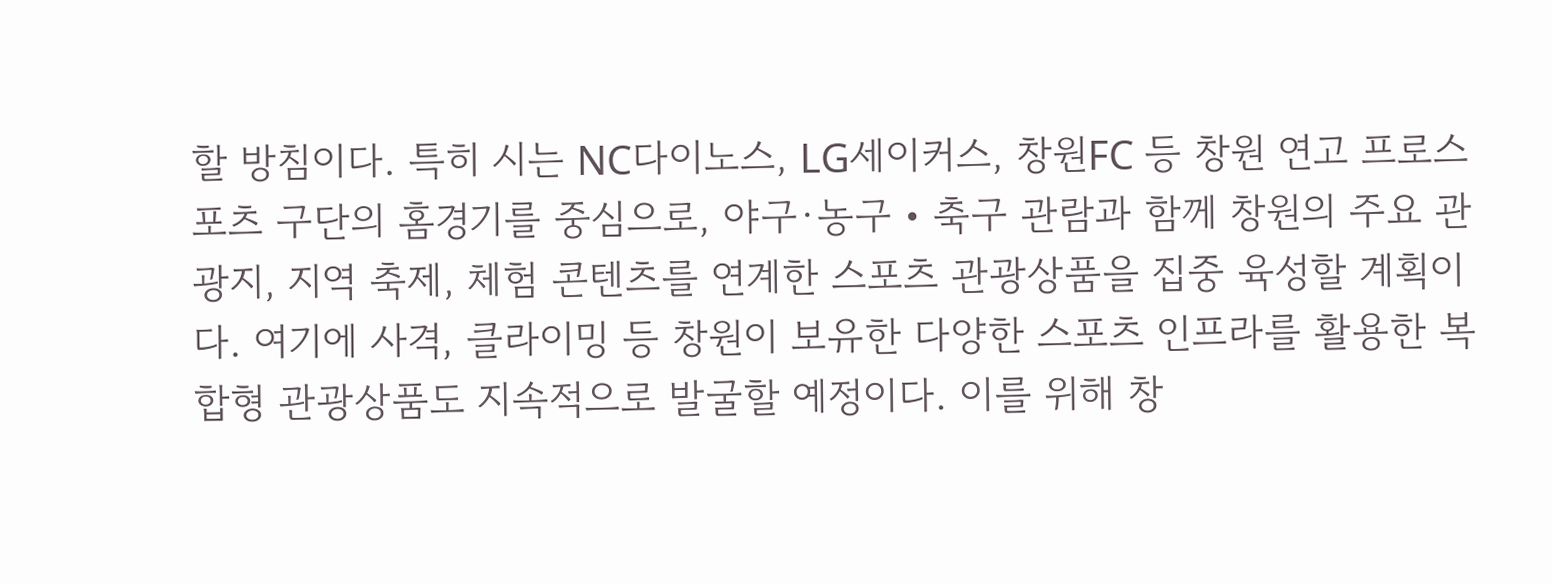할 방침이다. 특히 시는 NC다이노스, LG세이커스, 창원FC 등 창원 연고 프로스포츠 구단의 홈경기를 중심으로, 야구·농구‧축구 관람과 함께 창원의 주요 관광지, 지역 축제, 체험 콘텐츠를 연계한 스포츠 관광상품을 집중 육성할 계획이다. 여기에 사격, 클라이밍 등 창원이 보유한 다양한 스포츠 인프라를 활용한 복합형 관광상품도 지속적으로 발굴할 예정이다. 이를 위해 창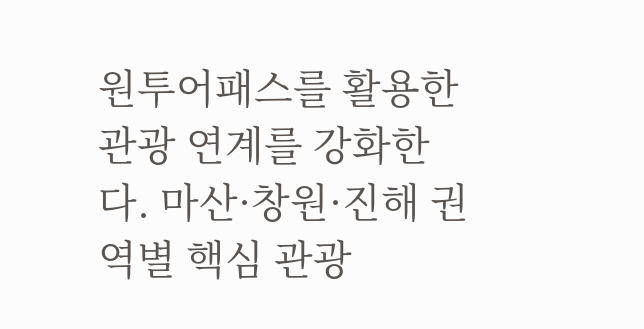원투어패스를 활용한 관광 연계를 강화한다. 마산·창원·진해 권역별 핵심 관광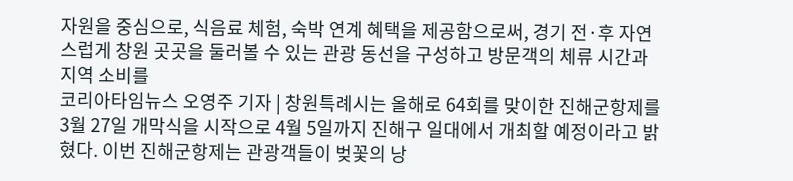자원을 중심으로, 식음료 체험, 숙박 연계 혜택을 제공함으로써, 경기 전·후 자연스럽게 창원 곳곳을 둘러볼 수 있는 관광 동선을 구성하고 방문객의 체류 시간과 지역 소비를
코리아타임뉴스 오영주 기자 | 창원특례시는 올해로 64회를 맞이한 진해군항제를 3월 27일 개막식을 시작으로 4월 5일까지 진해구 일대에서 개최할 예정이라고 밝혔다. 이번 진해군항제는 관광객들이 벚꽃의 낭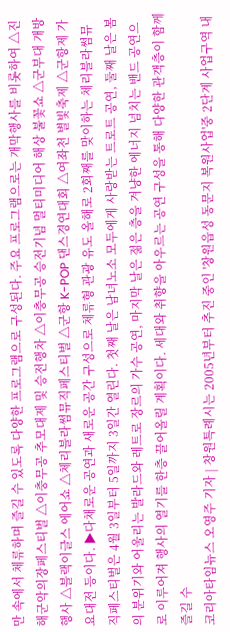만 속에서 체류하며 즐길 수 있도록 다양한 프로그램으로 구성된다. 주요 프로그램으로는 개막행사를 비롯하여 △진해군악의장페스티벌 △이충무공 추모대제 및 승전행차 △이충무공 승전기념 멀티미디어 해상 불꽃쇼 △군부대 개방행사 △블랙이글스 에어쇼 △체리블라썸뮤직페스티벌 △군항 K-POP 댄스경연대회 △여좌천 별빛축제 △군항제 가요대전 등이다. ▶다채로운 공연과 새로운 공간 구성으로 체류형 관광 유도 올해로 2회째를 맞이하는 체리블라썸뮤직페스티벌은 4월 3일부터 5일까지 3일간 열린다. 첫째 날은 남녀노소 모두에게 사랑받는 트로트 공연, 둘째 날은 봄의 분위기와 어울리는 발라드와 레트로 장르의 가수 공연, 마지막 날은 젊은 층을 겨냥한 에너지 넘치는 밴드 공연으로 이루어져 행사의 열기를 한층 끌어올릴 계획이다. 세대와 취향을 아우르는 공연 구성을 통해 다양한 관객층이 함께 즐길 수
코리아타임뉴스 오영주 기자 | 창원특례시는 2005년부터 추진 중인 '창원읍성 동문지 복원사업'중 2단계 사업구역 내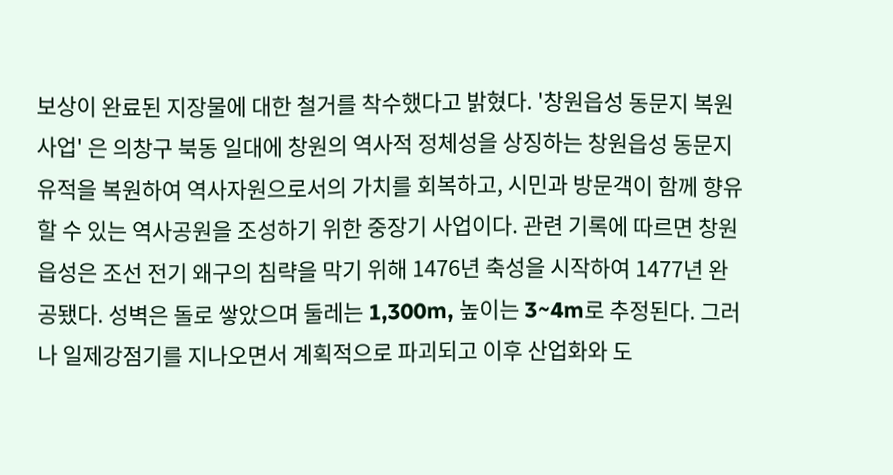보상이 완료된 지장물에 대한 철거를 착수했다고 밝혔다. '창원읍성 동문지 복원사업' 은 의창구 북동 일대에 창원의 역사적 정체성을 상징하는 창원읍성 동문지 유적을 복원하여 역사자원으로서의 가치를 회복하고, 시민과 방문객이 함께 향유 할 수 있는 역사공원을 조성하기 위한 중장기 사업이다. 관련 기록에 따르면 창원읍성은 조선 전기 왜구의 침략을 막기 위해 1476년 축성을 시작하여 1477년 완공됐다. 성벽은 돌로 쌓았으며 둘레는 1,300m, 높이는 3~4m로 추정된다. 그러나 일제강점기를 지나오면서 계획적으로 파괴되고 이후 산업화와 도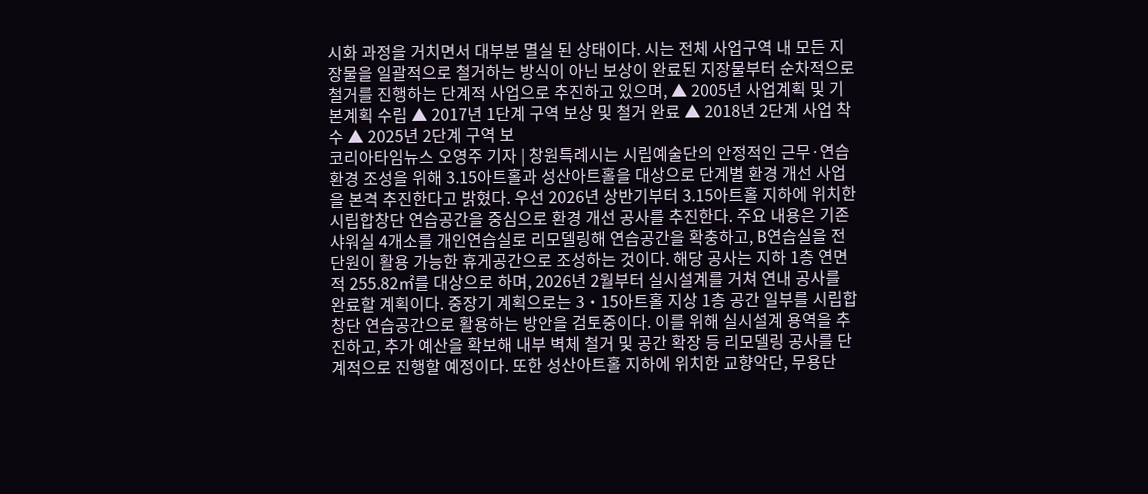시화 과정을 거치면서 대부분 멸실 된 상태이다. 시는 전체 사업구역 내 모든 지장물을 일괄적으로 철거하는 방식이 아닌 보상이 완료된 지장물부터 순차적으로 철거를 진행하는 단계적 사업으로 추진하고 있으며, ▲ 2005년 사업계획 및 기본계획 수립 ▲ 2017년 1단계 구역 보상 및 철거 완료 ▲ 2018년 2단계 사업 착수 ▲ 2025년 2단계 구역 보
코리아타임뉴스 오영주 기자 | 창원특례시는 시립예술단의 안정적인 근무·연습환경 조성을 위해 3.15아트홀과 성산아트홀을 대상으로 단계별 환경 개선 사업을 본격 추진한다고 밝혔다. 우선 2026년 상반기부터 3.15아트홀 지하에 위치한 시립합창단 연습공간을 중심으로 환경 개선 공사를 추진한다. 주요 내용은 기존 샤워실 4개소를 개인연습실로 리모델링해 연습공간을 확충하고, B연습실을 전 단원이 활용 가능한 휴게공간으로 조성하는 것이다. 해당 공사는 지하 1층 연면적 255.82㎡를 대상으로 하며, 2026년 2월부터 실시설계를 거쳐 연내 공사를 완료할 계획이다. 중장기 계획으로는 3‧15아트홀 지상 1층 공간 일부를 시립합창단 연습공간으로 활용하는 방안을 검토중이다. 이를 위해 실시설계 용역을 추진하고, 추가 예산을 확보해 내부 벽체 철거 및 공간 확장 등 리모델링 공사를 단계적으로 진행할 예정이다. 또한 성산아트홀 지하에 위치한 교향악단, 무용단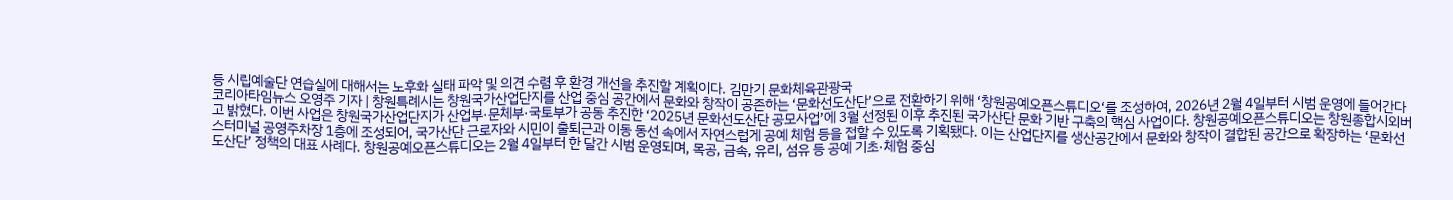등 시립예술단 연습실에 대해서는 노후화 실태 파악 및 의견 수렴 후 환경 개선을 추진할 계획이다. 김만기 문화체육관광국
코리아타임뉴스 오영주 기자 | 창원특례시는 창원국가산업단지를 산업 중심 공간에서 문화와 창작이 공존하는 ‘문화선도산단’으로 전환하기 위해 ‘창원공예오픈스튜디오‘를 조성하여, 2026년 2월 4일부터 시범 운영에 들어간다고 밝혔다. 이번 사업은 창원국가산업단지가 산업부·문체부·국토부가 공동 추진한 ‘2025년 문화선도산단 공모사업’에 3월 선정된 이후 추진된 국가산단 문화 기반 구축의 핵심 사업이다. 창원공예오픈스튜디오는 창원종합시외버스터미널 공영주차장 1층에 조성되어, 국가산단 근로자와 시민이 출퇴근과 이동 동선 속에서 자연스럽게 공예 체험 등을 접할 수 있도록 기획됐다. 이는 산업단지를 생산공간에서 문화와 창작이 결합된 공간으로 확장하는 ‘문화선도산단’ 정책의 대표 사례다. 창원공예오픈스튜디오는 2월 4일부터 한 달간 시범 운영되며, 목공, 금속, 유리, 섬유 등 공예 기초·체험 중심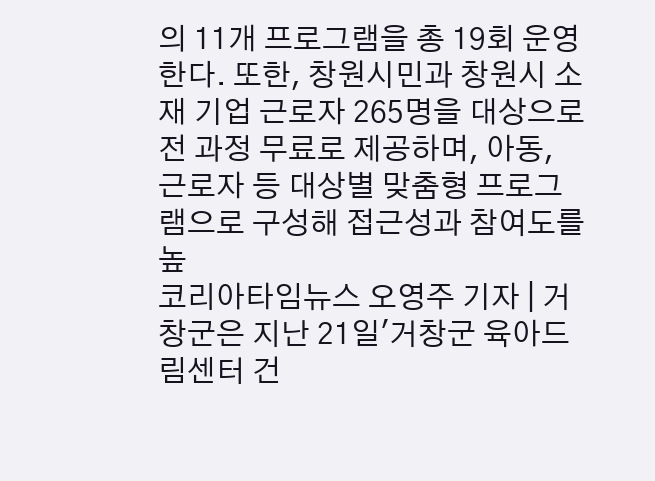의 11개 프로그램을 총 19회 운영한다. 또한, 창원시민과 창원시 소재 기업 근로자 265명을 대상으로 전 과정 무료로 제공하며, 아동, 근로자 등 대상별 맞춤형 프로그램으로 구성해 접근성과 참여도를 높
코리아타임뉴스 오영주 기자 | 거창군은 지난 21일'거창군 육아드림센터 건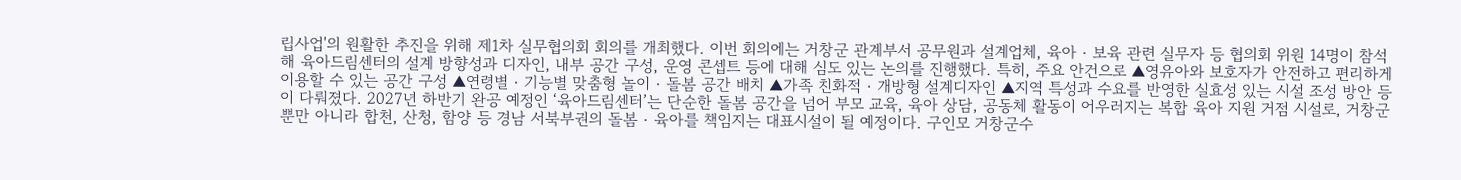립사업'의 원활한 추진을 위해 제1차 실무협의회 회의를 개최했다. 이번 회의에는 거창군 관계부서 공무원과 설계업체, 육아‧보육 관련 실무자 등 협의회 위원 14명이 참석해 육아드림센터의 설계 방향성과 디자인, 내부 공간 구성, 운영 콘셉트 등에 대해 심도 있는 논의를 진행했다. 특히, 주요 안건으로 ▲영유아와 보호자가 안전하고 편리하게 이용할 수 있는 공간 구성 ▲연령별‧기능별 맞춤형 놀이‧돌봄 공간 배치 ▲가족 친화적‧개방형 설계디자인 ▲지역 특성과 수요를 반영한 실효성 있는 시설 조성 방안 등이 다뤄졌다. 2027년 하반기 완공 예정인 ‘육아드림센터’는 단순한 돌봄 공간을 넘어 부모 교육, 육아 상담, 공동체 활동이 어우러지는 복합 육아 지원 거점 시설로, 거창군 뿐만 아니라 합천, 산청, 함양 등 경남 서북부권의 돌봄‧육아를 책임지는 대표시설이 될 예정이다. 구인모 거창군수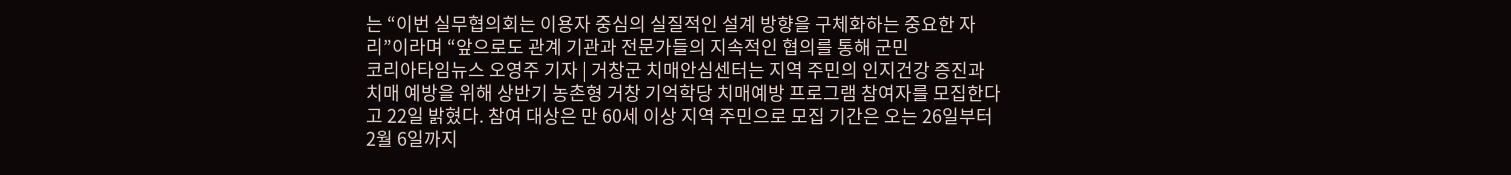는 “이번 실무협의회는 이용자 중심의 실질적인 설계 방향을 구체화하는 중요한 자리”이라며 “앞으로도 관계 기관과 전문가들의 지속적인 협의를 통해 군민
코리아타임뉴스 오영주 기자 | 거창군 치매안심센터는 지역 주민의 인지건강 증진과 치매 예방을 위해 상반기 농촌형 거창 기억학당 치매예방 프로그램 참여자를 모집한다고 22일 밝혔다. 참여 대상은 만 60세 이상 지역 주민으로 모집 기간은 오는 26일부터 2월 6일까지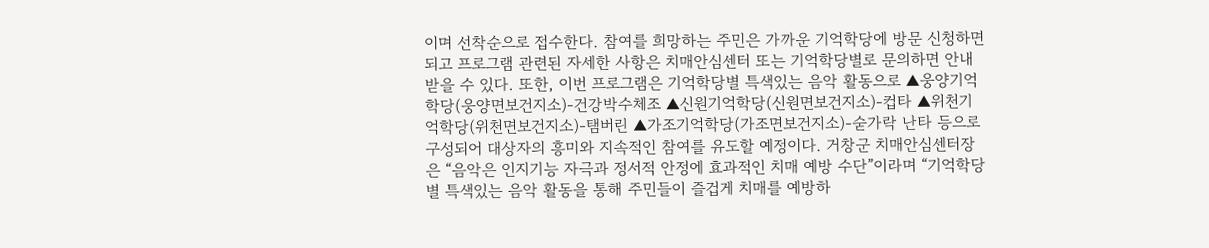이며 선착순으로 접수한다. 참여를 희망하는 주민은 가까운 기억학당에 방문 신청하면 되고 프로그램 관련된 자세한 사항은 치매안심센터 또는 기억학당별로 문의하면 안내받을 수 있다. 또한, 이번 프로그램은 기억학당별 특색있는 음악 활동으로 ▲웅양기억학당(웅양면보건지소)-건강박수체조 ▲신원기억학당(신원면보건지소)-컵타 ▲위천기억학당(위천면보건지소)-탬버린 ▲가조기억학당(가조면보건지소)-숟가락 난타 등으로 구성되어 대상자의 흥미와 지속적인 참여를 유도할 예정이다. 거창군 치매안심센터장은 “음악은 인지기능 자극과 정서적 안정에 효과적인 치매 예방 수단”이라며 “기억학당별 특색있는 음악 활동을 통해 주민들이 즐겁게 치매를 예방하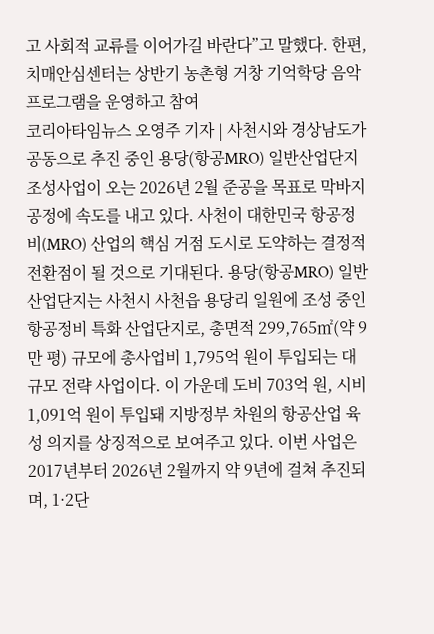고 사회적 교류를 이어가길 바란다”고 말했다. 한편, 치매안심센터는 상반기 농촌형 거창 기억학당 음악프로그램을 운영하고 참여
코리아타임뉴스 오영주 기자 | 사천시와 경상남도가 공동으로 추진 중인 용당(항공MRO) 일반산업단지 조성사업이 오는 2026년 2월 준공을 목표로 막바지 공정에 속도를 내고 있다. 사천이 대한민국 항공정비(MRO) 산업의 핵심 거점 도시로 도약하는 결정적 전환점이 될 것으로 기대된다. 용당(항공MRO) 일반산업단지는 사천시 사천읍 용당리 일원에 조성 중인 항공정비 특화 산업단지로, 총면적 299,765㎡(약 9만 평) 규모에 총사업비 1,795억 원이 투입되는 대규모 전략 사업이다. 이 가운데 도비 703억 원, 시비 1,091억 원이 투입돼 지방정부 차원의 항공산업 육성 의지를 상징적으로 보여주고 있다. 이번 사업은 2017년부터 2026년 2월까지 약 9년에 걸쳐 추진되며, 1·2단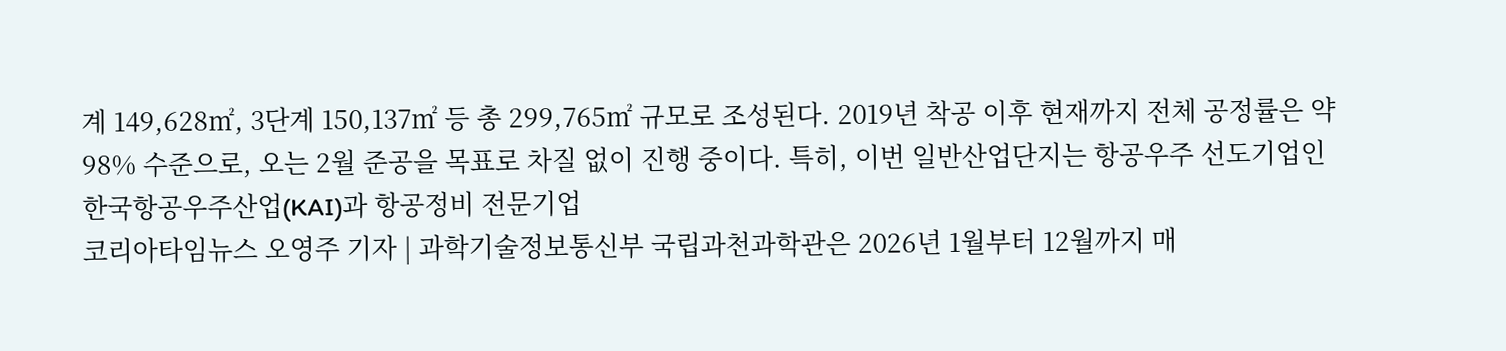계 149,628㎡, 3단계 150,137㎡ 등 총 299,765㎡ 규모로 조성된다. 2019년 착공 이후 현재까지 전체 공정률은 약 98% 수준으로, 오는 2월 준공을 목표로 차질 없이 진행 중이다. 특히, 이번 일반산업단지는 항공우주 선도기업인 한국항공우주산업(KAI)과 항공정비 전문기업
코리아타임뉴스 오영주 기자 | 과학기술정보통신부 국립과천과학관은 2026년 1월부터 12월까지 매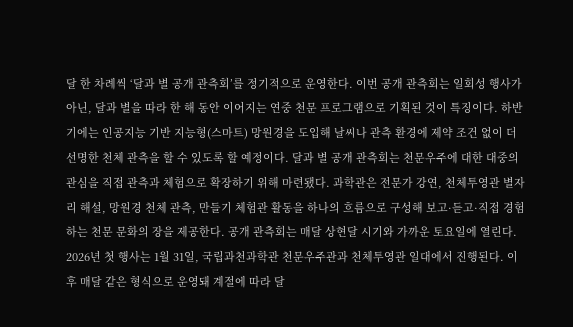달 한 차례씩 ‘달과 별 공개 관측회’를 정기적으로 운영한다. 이번 공개 관측회는 일회성 행사가 아닌, 달과 별을 따라 한 해 동안 이어지는 연중 천문 프로그램으로 기획된 것이 특징이다. 하반기에는 인공지능 기반 지능형(스마트) 망원경을 도입해 날씨나 관측 환경에 제약 조건 없이 더 선명한 천체 관측을 할 수 있도록 할 예정이다. 달과 별 공개 관측회는 천문우주에 대한 대중의 관심을 직접 관측과 체험으로 확장하기 위해 마련됐다. 과학관은 전문가 강연, 천체투영관 별자리 해설, 망원경 천체 관측, 만들기 체험관 활동을 하나의 흐름으로 구성해 보고·듣고·직접 경험하는 천문 문화의 장을 제공한다. 공개 관측회는 매달 상현달 시기와 가까운 토요일에 열린다. 2026년 첫 행사는 1월 31일, 국립과천과학관 천문우주관과 천체투영관 일대에서 진행된다. 이후 매달 같은 형식으로 운영돼 계절에 따라 달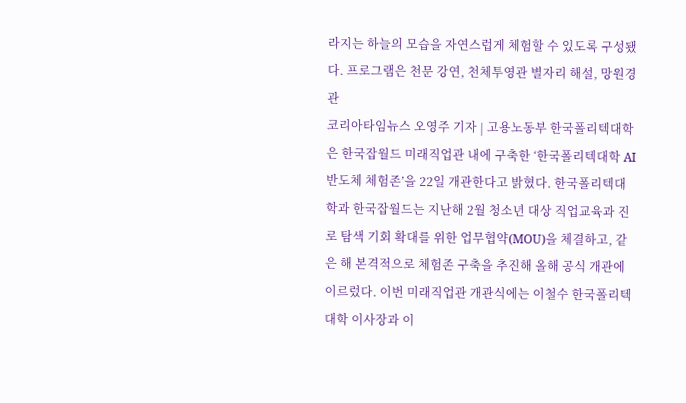라지는 하늘의 모습을 자연스럽게 체험할 수 있도록 구성됐다. 프로그램은 천문 강연, 천체투영관 별자리 해설, 망원경 관
코리아타임뉴스 오영주 기자 | 고용노동부 한국폴리텍대학은 한국잡월드 미래직업관 내에 구축한 ‘한국폴리텍대학 AI반도체 체험존’을 22일 개관한다고 밝혔다. 한국폴리텍대학과 한국잡월드는 지난해 2월 청소년 대상 직업교육과 진로 탐색 기회 확대를 위한 업무협약(MOU)을 체결하고, 같은 해 본격적으로 체험존 구축을 추진해 올해 공식 개관에 이르렀다. 이번 미래직업관 개관식에는 이철수 한국폴리텍대학 이사장과 이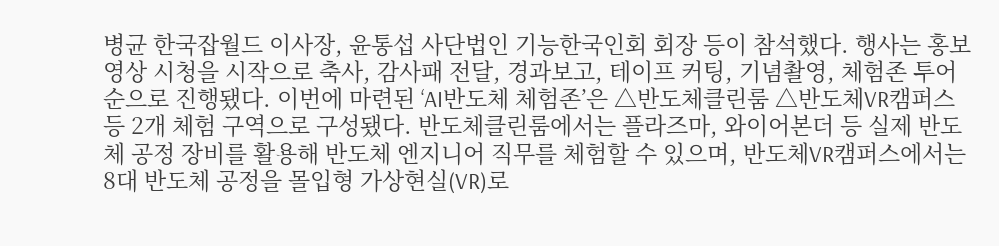병균 한국잡월드 이사장, 윤통섭 사단법인 기능한국인회 회장 등이 참석했다. 행사는 홍보영상 시청을 시작으로 축사, 감사패 전달, 경과보고, 테이프 커팅, 기념촬영, 체험존 투어 순으로 진행됐다. 이번에 마련된 ‘AI반도체 체험존’은 △반도체클린룸 △반도체VR캠퍼스 등 2개 체험 구역으로 구성됐다. 반도체클린룸에서는 플라즈마, 와이어본더 등 실제 반도체 공정 장비를 활용해 반도체 엔지니어 직무를 체험할 수 있으며, 반도체VR캠퍼스에서는 8대 반도체 공정을 몰입형 가상현실(VR)로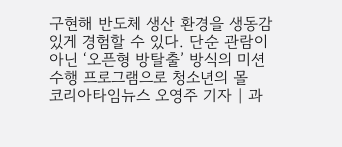구현해 반도체 생산 환경을 생동감 있게 경험할 수 있다. 단순 관람이 아닌 ‘오픈형 방탈출’ 방식의 미션 수행 프로그램으로 청소년의 몰
코리아타임뉴스 오영주 기자 | 과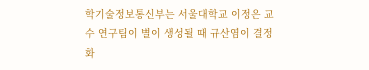학기술정보통신부는 서울대학교 이정은 교수 연구팀이 별이 생성될 때 규산염이 결정화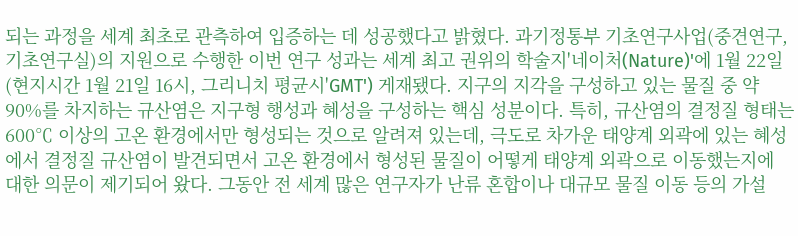되는 과정을 세계 최초로 관측하여 입증하는 데 성공했다고 밝혔다. 과기정통부 기초연구사업(중견연구, 기초연구실)의 지원으로 수행한 이번 연구 성과는 세계 최고 권위의 학술지'네이처(Nature)'에 1월 22일(현지시간 1월 21일 16시, 그리니치 평균시'GMT') 게재됐다. 지구의 지각을 구성하고 있는 물질 중 약 90%를 차지하는 규산염은 지구형 행성과 혜성을 구성하는 핵심 성분이다. 특히, 규산염의 결정질 형태는 600℃ 이상의 고온 환경에서만 형성되는 것으로 알려져 있는데, 극도로 차가운 태양계 외곽에 있는 혜성에서 결정질 규산염이 발견되면서 고온 환경에서 형성된 물질이 어떻게 태양계 외곽으로 이동했는지에 대한 의문이 제기되어 왔다. 그동안 전 세계 많은 연구자가 난류 혼합이나 대규모 물질 이동 등의 가설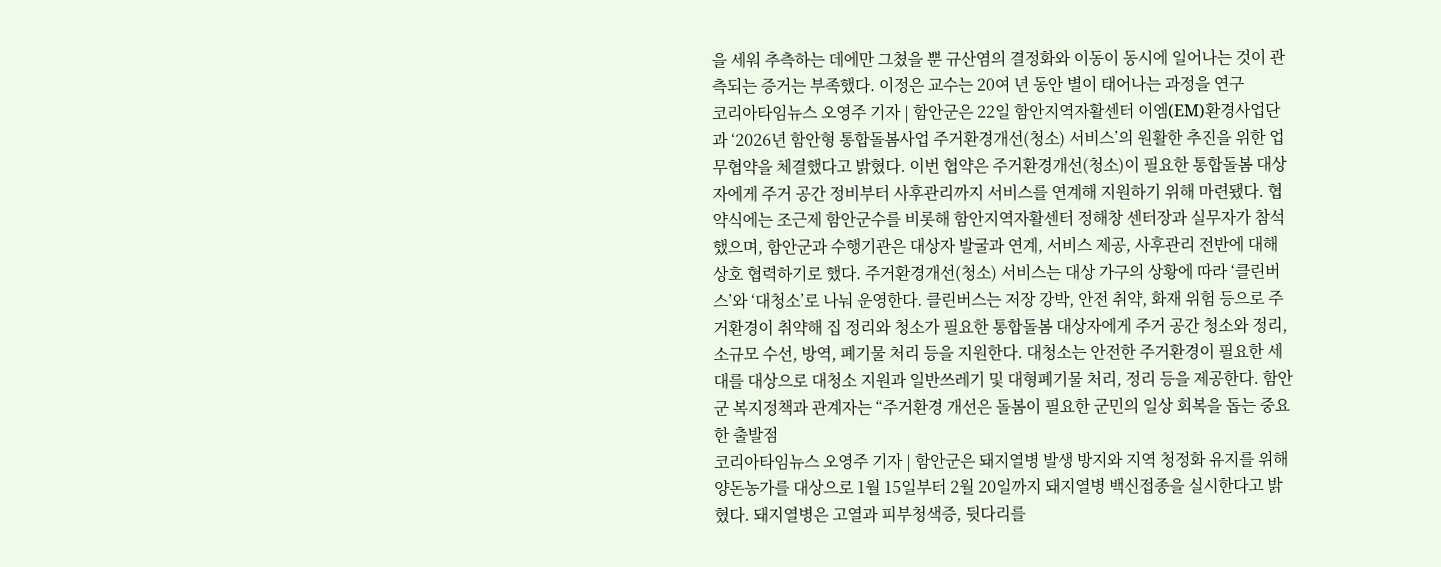을 세워 추측하는 데에만 그쳤을 뿐 규산염의 결정화와 이동이 동시에 일어나는 것이 관측되는 증거는 부족했다. 이정은 교수는 20여 년 동안 별이 태어나는 과정을 연구
코리아타임뉴스 오영주 기자 | 함안군은 22일 함안지역자활센터 이엠(EM)환경사업단과 ‘2026년 함안형 통합돌봄사업 주거환경개선(청소) 서비스’의 원활한 추진을 위한 업무협약을 체결했다고 밝혔다. 이번 협약은 주거환경개선(청소)이 필요한 통합돌봄 대상자에게 주거 공간 정비부터 사후관리까지 서비스를 연계해 지원하기 위해 마련됐다. 협약식에는 조근제 함안군수를 비롯해 함안지역자활센터 정해창 센터장과 실무자가 참석했으며, 함안군과 수행기관은 대상자 발굴과 연계, 서비스 제공, 사후관리 전반에 대해 상호 협력하기로 했다. 주거환경개선(청소) 서비스는 대상 가구의 상황에 따라 ‘클린버스’와 ‘대청소’로 나눠 운영한다. 클린버스는 저장 강박, 안전 취약, 화재 위험 등으로 주거환경이 취약해 집 정리와 청소가 필요한 통합돌봄 대상자에게 주거 공간 청소와 정리, 소규모 수선, 방역, 폐기물 처리 등을 지원한다. 대청소는 안전한 주거환경이 필요한 세대를 대상으로 대청소 지원과 일반쓰레기 및 대형폐기물 처리, 정리 등을 제공한다. 함안군 복지정책과 관계자는 “주거환경 개선은 돌봄이 필요한 군민의 일상 회복을 돕는 중요한 출발점
코리아타임뉴스 오영주 기자 | 함안군은 돼지열병 발생 방지와 지역 청정화 유지를 위해 양돈농가를 대상으로 1월 15일부터 2월 20일까지 돼지열병 백신접종을 실시한다고 밝혔다. 돼지열병은 고열과 피부청색증, 뒷다리를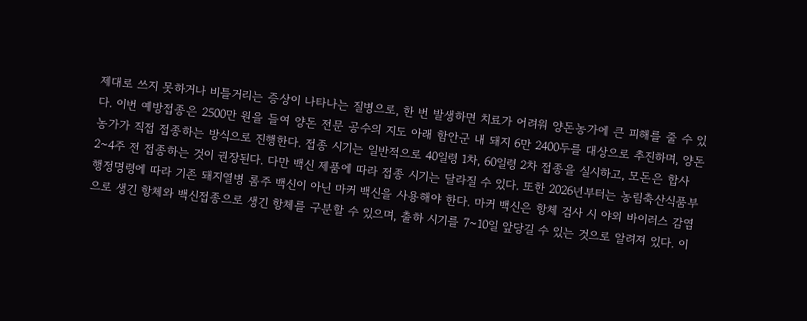제대로 쓰지 못하거나 비틀거리는 증상이 나타나는 질병으로, 한 번 발생하면 치료가 어려워 양돈농가에 큰 피해를 줄 수 있다. 이번 예방접종은 2500만 원을 들여 양돈 전문 공수의 지도 아래 함안군 내 돼지 6만 2400두를 대상으로 추진하며, 양돈농가가 직접 접종하는 방식으로 진행한다. 접종 시기는 일반적으로 40일령 1차, 60일령 2차 접종을 실시하고, 모돈은 합사 2~4주 전 접종하는 것이 권장된다. 다만 백신 제품에 따라 접종 시기는 달라질 수 있다. 또한 2026년부터는 농림축산식품부 행정명령에 따라 기존 돼지열병 롬주 백신이 아닌 마커 백신을 사용해야 한다. 마커 백신은 항체 검사 시 야외 바이러스 감염으로 생긴 항체와 백신접종으로 생긴 항체를 구분할 수 있으며, 출하 시기를 7~10일 앞당길 수 있는 것으로 알려져 있다. 이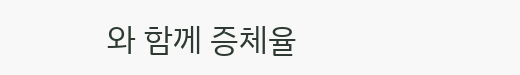와 함께 증체율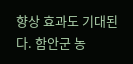향상 효과도 기대된다. 함안군 농